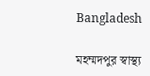Bangladesh

মহম্মদপুর স্বাস্থ্য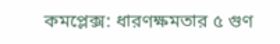কমপ্লেক্স: ধারণক্ষমতার ৫ গুণ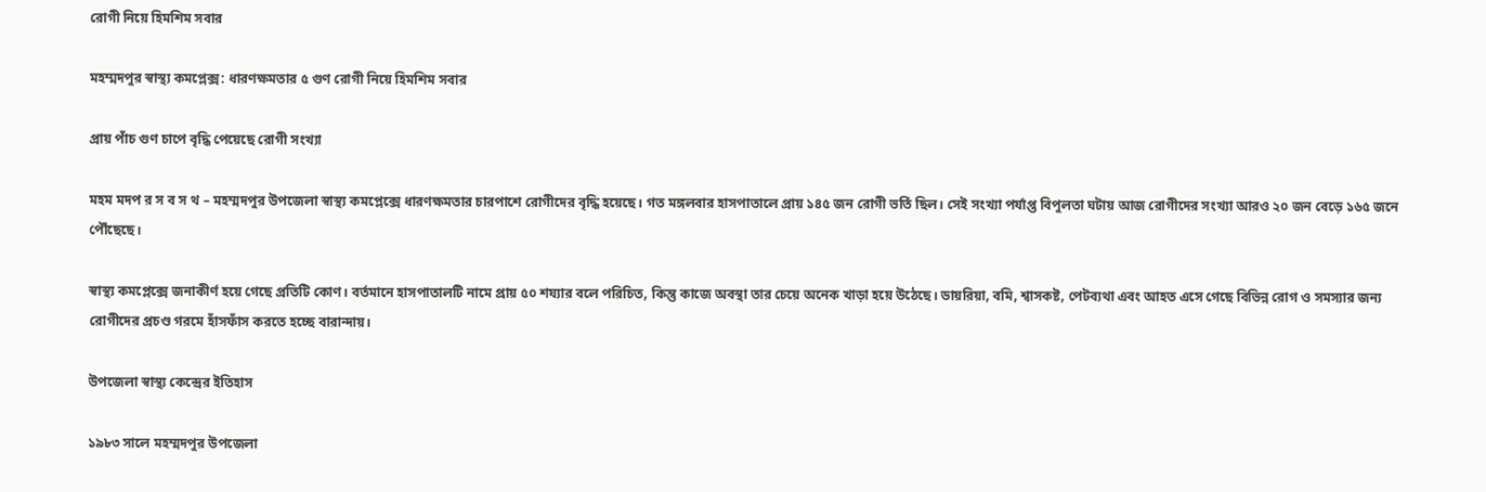রোগী নিয়ে হিমশিম সবার

মহম্মদপুর স্বাস্থ্য কমপ্লেক্স: ধারণক্ষমতার ৫ গুণ রোগী নিয়ে হিমশিম সবার

প্রায় পাঁচ গুণ চাপে বৃদ্ধি পেয়েছে রোগী সংখ্যা

মহম মদপ র স ব স থ – মহম্মদপুর উপজেলা স্বাস্থ্য কমপ্লেক্সে ধারণক্ষমতার চারপাশে রোগীদের বৃদ্ধি হয়েছে। গত মঙ্গলবার হাসপাতালে প্রায় ১৪৫ জন রোগী ভর্তি ছিল। সেই সংখ্যা পর্যাপ্ত বিপুলতা ঘটায় আজ রোগীদের সংখ্যা আরও ২০ জন বেড়ে ১৬৫ জনে পৌঁছেছে।

স্বাস্থ্য কমপ্লেক্সে জনাকীর্ণ হয়ে গেছে প্রতিটি কোণ। বর্তমানে হাসপাতালটি নামে প্রায় ৫০ শয্যার বলে পরিচিত, কিন্তু কাজে অবস্থা তার চেয়ে অনেক খাড়া হয়ে উঠেছে। ডায়রিয়া, বমি, শ্বাসকষ্ট, পেটব্যথা এবং আহত এসে গেছে বিভিন্ন রোগ ও সমস্যার জন্য রোগীদের প্রচণ্ড গরমে হাঁসফাঁস করতে হচ্ছে বারান্দায়।

উপজেলা স্বাস্থ্য কেন্দ্রের ইতিহাস

১৯৮৩ সালে মহম্মদপুর উপজেলা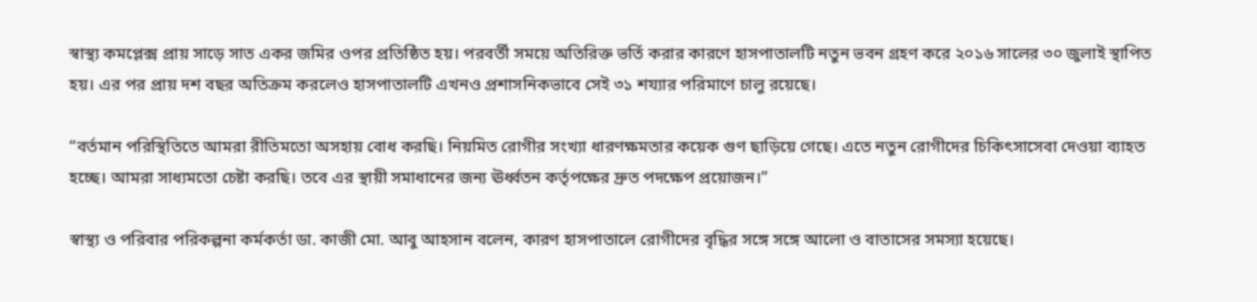স্বাস্থ্য কমপ্লেক্স প্রায় সাড়ে সাত একর জমির ওপর প্রতিষ্ঠিত হয়। পরবর্তী সময়ে অতিরিক্ত ভর্তি করার কারণে হাসপাতালটি নতুন ভবন গ্রহণ করে ২০১৬ সালের ৩০ জুলাই স্থাপিত হয়। এর পর প্রায় দশ বছর অতিক্রম করলেও হাসপাতালটি এখনও প্রশাসনিকভাবে সেই ৩১ শয্যার পরিমাণে চালু রয়েছে।

“বর্তমান পরিস্থিতিতে আমরা রীতিমতো অসহায় বোধ করছি। নিয়মিত রোগীর সংখ্যা ধারণক্ষমতার কয়েক গুণ ছাড়িয়ে গেছে। এতে নতুন রোগীদের চিকিৎসাসেবা দেওয়া ব্যাহত হচ্ছে। আমরা সাধ্যমতো চেষ্টা করছি। তবে এর স্থায়ী সমাধানের জন্য ঊর্ধ্বতন কর্তৃপক্ষের দ্রুত পদক্ষেপ প্রয়োজন।”

স্বাস্থ্য ও পরিবার পরিকল্পনা কর্মকর্তা ডা. কাজী মো. আবু আহসান বলেন, কারণ হাসপাতালে রোগীদের বৃদ্ধির সঙ্গে সঙ্গে আলো ও বাতাসের সমস্যা হয়েছে।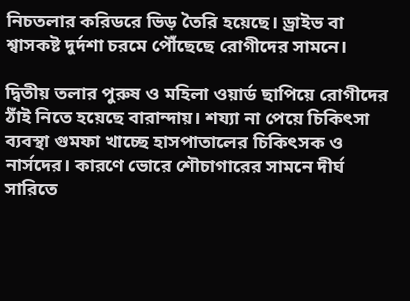নিচতলার করিডরে ভিড় তৈরি হয়েছে। ড্রাইভ বা শ্বাসকষ্ট দুর্দশা চরমে পৌঁছেছে রোগীদের সামনে।

দ্বিতীয় তলার পুরুষ ও মহিলা ওয়ার্ড ছাপিয়ে রোগীদের ঠাঁই নিতে হয়েছে বারান্দায়। শয্যা না পেয়ে চিকিৎসা ব্যবস্থা গুমফা খাচ্ছে হাসপাতালের চিকিৎসক ও নার্সদের। কারণে ভোরে শৌচাগারের সামনে দীর্ঘ সারিতে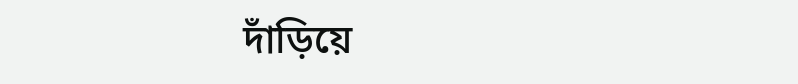দাঁড়িয়ে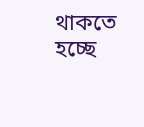থাকতে হচ্ছে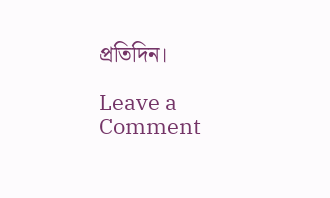প্রতিদিন।

Leave a Comment